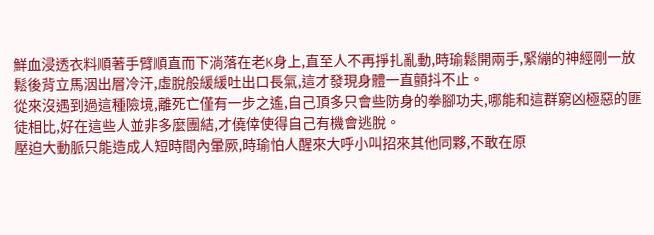鮮血浸透衣料順著手臂順直而下淌落在老K身上,直至人不再掙扎亂動,時瑜鬆開兩手,緊繃的神經剛一放鬆後背立馬洇出層冷汗,虛脫般緩緩吐出口長氣,這才發現身體一直顫抖不止。
從來沒遇到過這種險境,離死亡僅有一步之遙,自己頂多只會些防身的拳腳功夫,哪能和這群窮凶極惡的匪徒相比,好在這些人並非多麼團結,才僥倖使得自己有機會逃脫。
壓迫大動脈只能造成人短時間內暈厥,時瑜怕人醒來大呼小叫招來其他同夥,不敢在原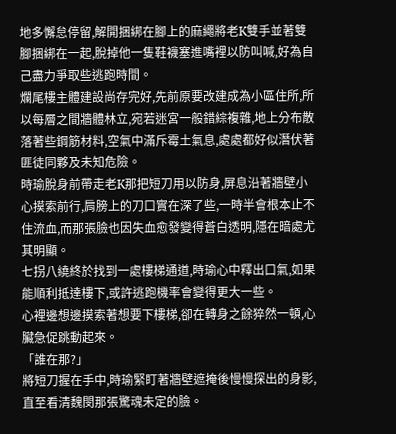地多懈怠停留,解開捆綁在腳上的麻繩將老K雙手並著雙腳捆綁在一起,脫掉他一隻鞋襪塞進嘴裡以防叫喊,好為自己盡力爭取些逃跑時間。
爛尾樓主體建設尚存完好,先前原要改建成為小區住所,所以每層之間牆體林立,宛若迷宮一般錯綜複雜,地上分布散落著些鋼筋材料,空氣中滿斥霉土氣息,處處都好似潛伏著匪徒同夥及未知危險。
時瑜脫身前帶走老K那把短刀用以防身,屏息沿著牆壁小心摸索前行,肩膀上的刀口實在深了些,一時半會根本止不住流血,而那張臉也因失血愈發變得蒼白透明,隱在暗處尤其明顯。
七拐八繞終於找到一處樓梯通道,時瑜心中釋出口氣,如果能順利抵達樓下,或許逃跑機率會變得更大一些。
心裡邊想邊摸索著想要下樓梯,卻在轉身之餘猝然一頓,心臟急促跳動起來。
「誰在那?」
將短刀握在手中,時瑜緊盯著牆壁遮掩後慢慢探出的身影,直至看清魏閔那張驚魂未定的臉。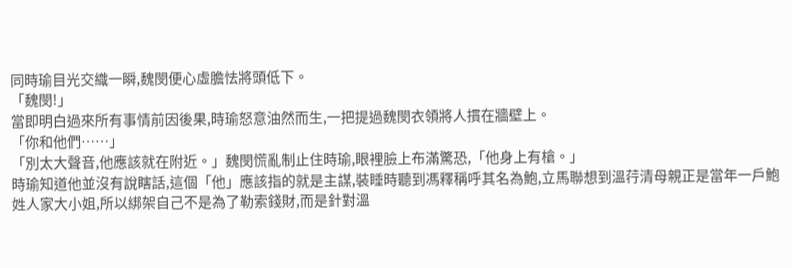同時瑜目光交織一瞬,魏閔便心虛膽怯將頭低下。
「魏閔!」
當即明白過來所有事情前因後果,時瑜怒意油然而生,一把提過魏閔衣領將人摜在牆壁上。
「你和他們……」
「別太大聲音,他應該就在附近。」魏閔慌亂制止住時瑜,眼裡臉上布滿驚恐,「他身上有槍。」
時瑜知道他並沒有說瞎話,這個「他」應該指的就是主謀,裝睡時聽到馮釋稱呼其名為鮑,立馬聯想到溫荇清母親正是當年一戶鮑姓人家大小姐,所以綁架自己不是為了勒索錢財,而是針對溫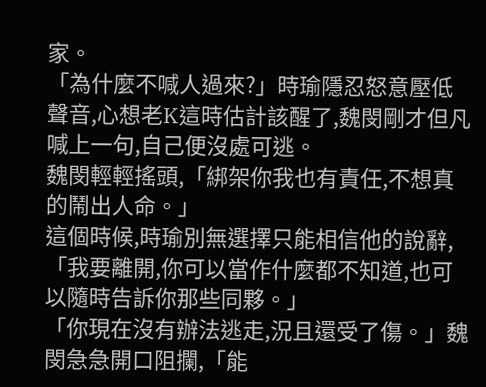家。
「為什麼不喊人過來?」時瑜隱忍怒意壓低聲音,心想老K這時估計該醒了,魏閔剛才但凡喊上一句,自己便沒處可逃。
魏閔輕輕搖頭,「綁架你我也有責任,不想真的鬧出人命。」
這個時候,時瑜別無選擇只能相信他的說辭,「我要離開,你可以當作什麼都不知道,也可以隨時告訴你那些同夥。」
「你現在沒有辦法逃走,況且還受了傷。」魏閔急急開口阻攔,「能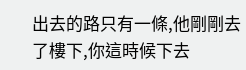出去的路只有一條,他剛剛去了樓下,你這時候下去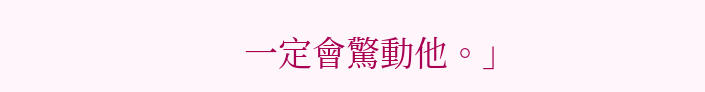一定會驚動他。」